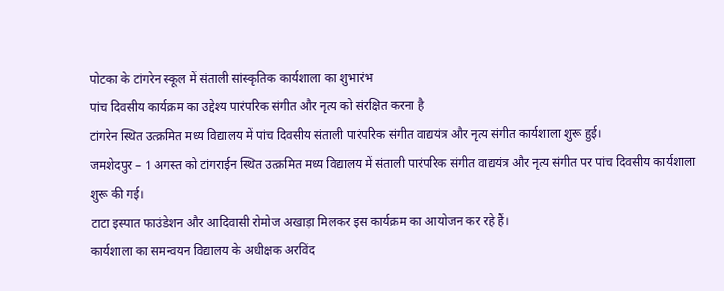पोटका के टांगरेन स्कूल में संताली सांस्कृतिक कार्यशाला का शुभारंभ
पांच दिवसीय कार्यक्रम का उद्देश्य पारंपरिक संगीत और नृत्य को संरक्षित करना है
टांगरेन स्थित उत्क्रमित मध्य विद्यालय में पांच दिवसीय संताली पारंपरिक संगीत वाद्ययंत्र और नृत्य संगीत कार्यशाला शुरू हुई।
जमशेदपुर – 1 अगस्त को टांगराईन स्थित उत्क्रमित मध्य विद्यालय में संताली पारंपरिक संगीत वाद्ययंत्र और नृत्य संगीत पर पांच दिवसीय कार्यशाला शुरू की गई।
टाटा इस्पात फाउंडेशन और आदिवासी रोमोज अखाड़ा मिलकर इस कार्यक्रम का आयोजन कर रहे हैं।
कार्यशाला का समन्वयन विद्यालय के अधीक्षक अरविंद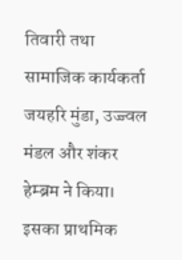तिवारी तथा सामाजिक कार्यकर्ता जयहरि मुंडा, उज्ज्वल मंडल और शंकर हेम्ब्रम ने किया।
इसका प्राथमिक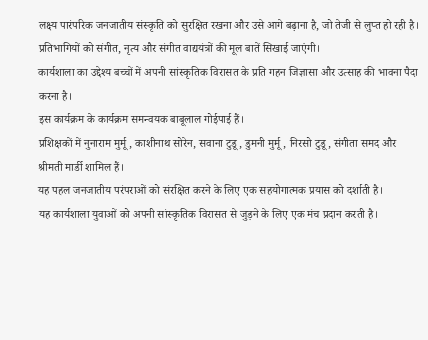लक्ष्य पारंपरिक जनजातीय संस्कृति को सुरक्षित रखना और उसे आगे बढ़ाना है, जो तेजी से लुप्त हो रही है।
प्रतिभागियों को संगीत, नृत्य और संगीत वाद्ययंत्रों की मूल बातें सिखाई जाएंगी।
कार्यशाला का उद्देश्य बच्चों में अपनी सांस्कृतिक विरासत के प्रति गहन जिज्ञासा और उत्साह की भावना पैदा करना है।
इस कार्यक्रम के कार्यक्रम समन्वयक बाबूलाल गोईपाई हैं।
प्रशिक्षकों में नुनाराम मुर्मू, काशीनाथ सोरेन, सवाना टुडू, डुमनी मुर्मू, निरसो टुडू, संगीता समद और श्रीमती मार्डी शामिल हैं।
यह पहल जनजातीय परंपराओं को संरक्षित करने के लिए एक सहयोगात्मक प्रयास को दर्शाती है।
यह कार्यशाला युवाओं को अपनी सांस्कृतिक विरासत से जुड़ने के लिए एक मंच प्रदान करती है।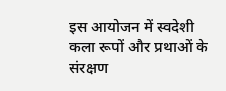इस आयोजन में स्वदेशी कला रूपों और प्रथाओं के संरक्षण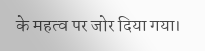के महत्व पर जोर दिया गया।